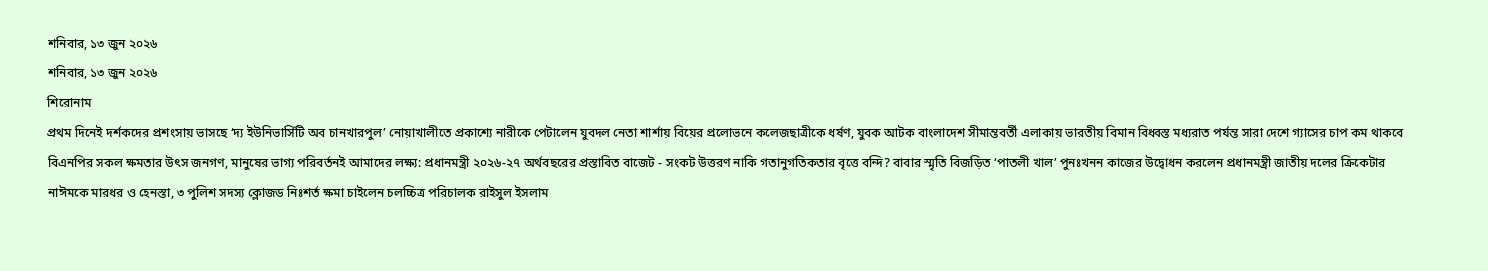শনিবার, ১৩ জুন ২০২৬
শনিবার, ১৩ জুন ২০২৬
শিরোনাম
প্রথম দিনেই দর্শকদের প্রশংসায় ভাসছে ‘দ্য ইউনিভার্সিটি অব চানখারপুল’ নোয়াখালীতে প্রকাশ্যে নারীকে পেটালেন যুবদল নেতা শার্শায় বিয়ের প্রলোভনে কলেজছাত্রীকে ধর্ষণ, যুবক আটক বাংলাদেশ সীমান্তবর্তী এলাকায় ভারতীয় বিমান বিধ্বস্ত মধ্যরাত পর্যন্ত সারা দেশে গ্যাসের চাপ কম থাকবে বিএনপির সকল ক্ষমতার উৎস জনগণ, মানুষের ভাগ্য পরিবর্তনই আমাদের লক্ষ্য: প্রধানমন্ত্রী ২০২৬-২৭ অর্থবছরের প্রস্তাবিত বাজেট - সংকট উত্তরণ নাকি গতানুগতিকতার বৃত্তে বন্দি? বাবার স্মৃতি বিজড়িত ‘পাতলী খাল’ পুনঃখনন কাজের উদ্বোধন করলেন প্রধানমন্ত্রী জাতীয় দলের ক্রিকেটার নাঈমকে মারধর ও হেনস্তা, ৩ পুলিশ সদস্য ক্লোজড নিঃশর্ত ক্ষমা চাইলেন চলচ্চিত্র পরিচালক রাইসুল ইসলাম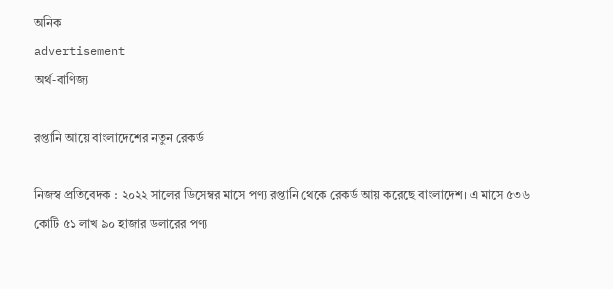অনিক
advertisement
অর্থ-বাণিজ্য

রপ্তানি আয়ে বাংলাদেশের নতুন রেকর্ড

নিজস্ব প্রতিবেদক : ২০২২ সালের ডিসেম্বর মাসে পণ্য রপ্তানি থেকে রেকর্ড আয় করেছে বাংলাদেশ। এ মাসে ৫৩৬ কোটি ৫১ লাখ ৯০ হাজার ডলারের পণ্য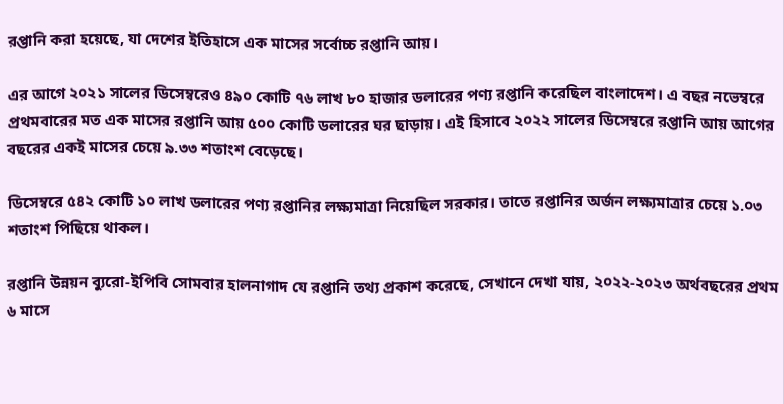রপ্তানি করা হয়েছে, যা দেশের ইতিহাসে এক মাসের সর্বোচ্চ রপ্তানি আয়।

এর আগে ২০২১ সালের ডিসেম্বরেও ৪৯০ কোটি ৭৬ লাখ ৮০ হাজার ডলারের পণ্য রপ্তানি করেছিল বাংলাদেশ। এ বছর নভেম্বরে প্রথমবারের মত এক মাসের রপ্তানি আয় ৫০০ কোটি ডলারের ঘর ছাড়ায়। এই হিসাবে ২০২২ সালের ডিসেম্বরে রপ্তানি আয় আগের বছরের একই মাসের চেয়ে ৯.৩৩ শতাংশ বেড়েছে।

ডিসেম্বরে ৫৪২ কোটি ১০ লাখ ডলারের পণ্য রপ্তানির লক্ষ্যমাত্রা নিয়েছিল সরকার। তাতে রপ্তানির অর্জন লক্ষ্যমাত্রার চেয়ে ১.০৩ শতাংশ পিছিয়ে থাকল।

রপ্তানি উন্নয়ন ব্যুরো-ইপিবি সোমবার হালনাগাদ যে রপ্তানি তথ্য প্রকাশ করেছে, সেখানে দেখা যায়, ২০২২-২০২৩ অর্থবছরের প্রথম ৬ মাসে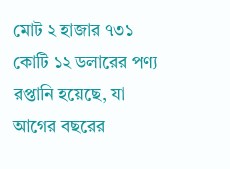মোট ২ হাজার ৭৩১ কোটি ১২ ডলারের পণ্য রপ্তানি হয়েছে, যা আগের বছরের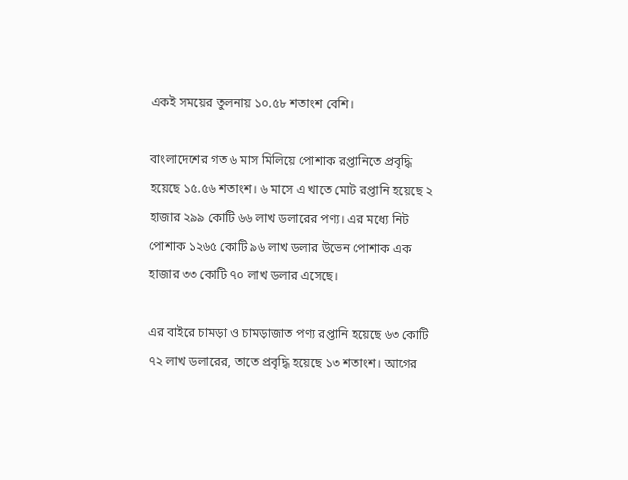একই সময়ের তুলনায় ১০.৫৮ শতাংশ বেশি।

বাংলাদেশের গত ৬ মাস মিলিয়ে পোশাক রপ্তানিতে প্রবৃদ্ধি হয়েছে ১৫.৫৬ শতাংশ। ৬ মাসে এ খাতে মোট রপ্তানি হয়েছে ২ হাজার ২৯৯ কোটি ৬৬ লাখ ডলারের পণ্য। এর মধ্যে নিট পোশাক ১২৬৫ কোটি ৯৬ লাখ ডলার উভেন পোশাক এক হাজার ৩৩ কোটি ৭০ লাখ ডলার এসেছে।

এর বাইরে চামড়া ও চামড়াজাত পণ্য রপ্তানি হয়েছে ৬৩ কোটি ৭২ লাখ ডলারের, তাতে প্রবৃদ্ধি হয়েছে ১৩ শতাংশ। আগের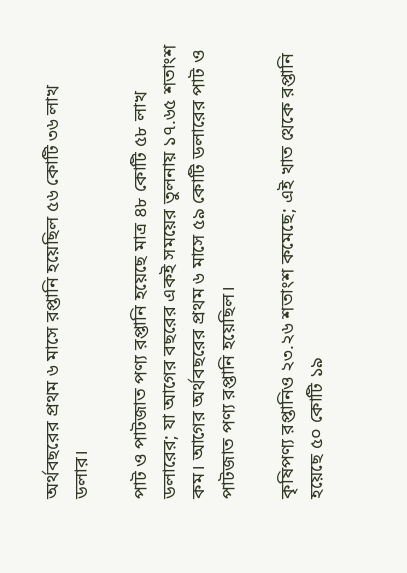অর্থবছরের প্রথম ৬ মাসে রপ্তানি হয়েছিল ৫৬ কোটি ৩৬ লাখ ডলার।

পাট ও পাটজাত পণ্য রপ্তানি হয়েছে মাত্র ৪৮ কোটি ৫৮ লাখ ডলারের; যা আগের বছরের একই সময়ের তুলনায় ১৭.৬৫ শতাংশ কম। আগের অর্থবছরের প্রথম ৬ মাসে ৫৯ কোটি ডলারের পাট ও পাটজাত পণ্য রপ্তানি হয়েছিল।

কৃষিপণ্য রপ্তানিও ২৩.২৬ শতাংশ কমেছে; এই খাত থেকে রপ্তানি হয়েছে ৫০ কোটি ১৯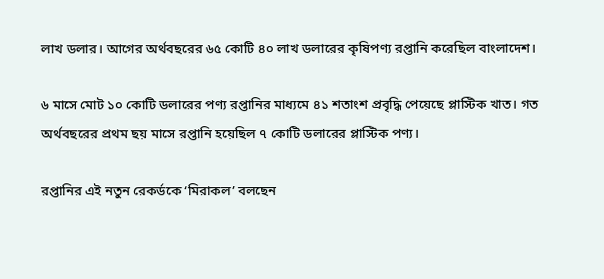লাখ ডলার। আগের অর্থবছরের ৬৫ কোটি ৪০ লাখ ডলারের কৃষিপণ্য রপ্তানি করেছিল বাংলাদেশ।

৬ মাসে মোট ১০ কোটি ডলারের পণ্য রপ্তানির মাধ্যমে ৪১ শতাংশ প্রবৃদ্ধি পেয়েছে প্লাস্টিক খাত। গত অর্থবছরের প্রথম ছয় মাসে রপ্তানি হয়েছিল ৭ কোটি ডলারের প্লাস্টিক পণ্য।

রপ্তানির এই নতুন রেকর্ডকে ‘মিরাকল’ বলছেন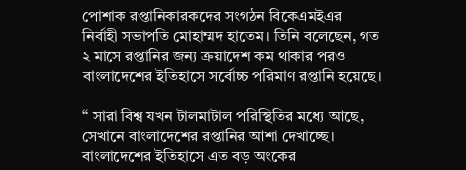পোশাক রপ্তানিকারকদের সংগঠন বিকেএমইএর নির্বাহী সভাপতি মোহাম্মদ হাতেম। তিনি বলেছেন, গত ২ মাসে রপ্তানির জন্য ক্রয়াদেশ কম থাকার পরও বাংলাদেশের ইতিহাসে সর্বোচ্চ পরিমাণ রপ্তানি হয়েছে।

“ সারা বিশ্ব যখন টালমাটাল পরিস্থিতির মধ্যে আছে, সেখানে বাংলাদেশের রপ্তানির আশা দেখাচ্ছে। বাংলাদেশের ইতিহাসে এত বড় অংকের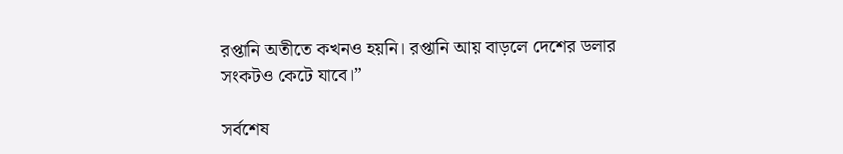রপ্তানি অতীতে কখনও হয়নি। রপ্তানি আয় বাড়লে দেশের ডলার সংকটও কেটে যাবে।”

সর্বশেষ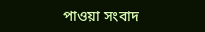পাওয়া সংবাদ